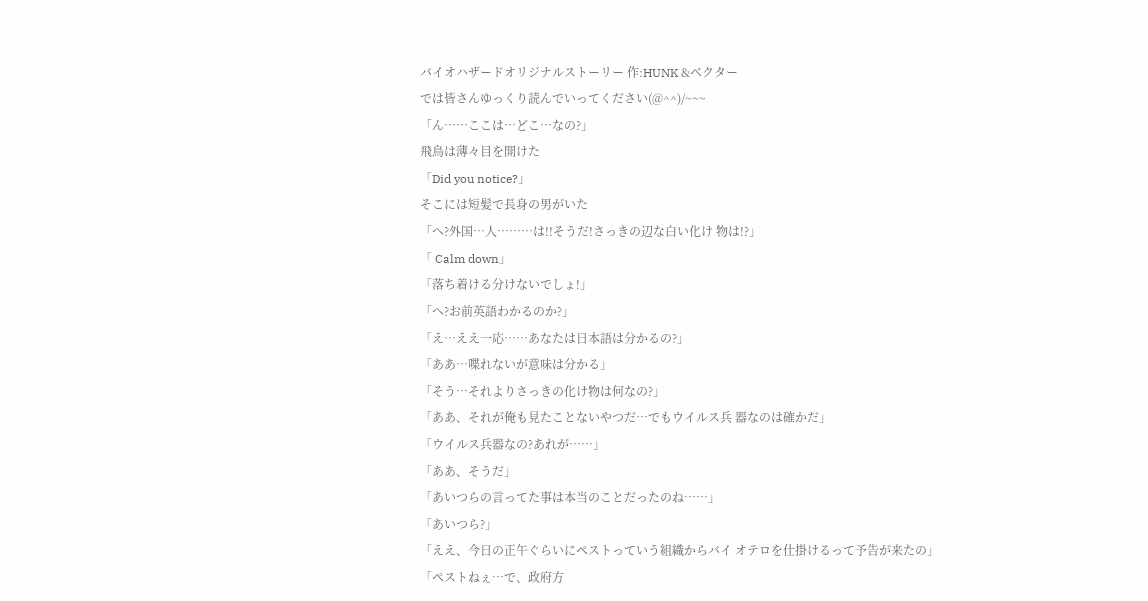バイオハザードオリジナルストーリー 作:HUNK &ベクター
では皆さんゆっくり読んでいってください(@^^)/~~~
「ん……ここは…どこ…なの?」
飛鳥は薄々目を開けた
「Did you notice?」
そこには短髪で長身の男がいた
「へ?外国…人………は!!そうだ!さっきの辺な白い化け 物は!?」
「 Calm down」
「落ち着ける分けないでしょ!」
「へ?お前英語わかるのか?」
「え…ええ一応……あなたは日本語は分かるの?」
「ああ…喋れないが意味は分かる」
「そう…それよりさっきの化け物は何なの?」
「ああ、それが俺も見たことないやつだ…でもウイルス兵 器なのは確かだ」
「ウイルス兵器なの?あれが……」
「ああ、そうだ」
「あいつらの言ってた事は本当のことだったのね……」
「あいつら?」
「ええ、今日の正午ぐらいにペストっていう組織からバイ オテロを仕掛けるって予告が来たの」
「ペストねぇ…で、政府方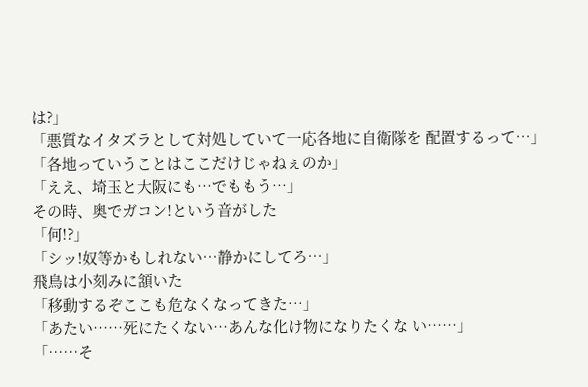は?」
「悪質なイタズラとして対処していて一応各地に自衛隊を 配置するって…」
「各地っていうことはここだけじゃねぇのか」
「ええ、埼玉と大阪にも…でももう…」
その時、奥でガコン!という音がした
「何!?」
「シッ!奴等かもしれない…静かにしてろ…」
飛鳥は小刻みに頷いた
「移動するぞここも危なくなってきた…」
「あたい……死にたくない…あんな化け物になりたくな い……」
「……そ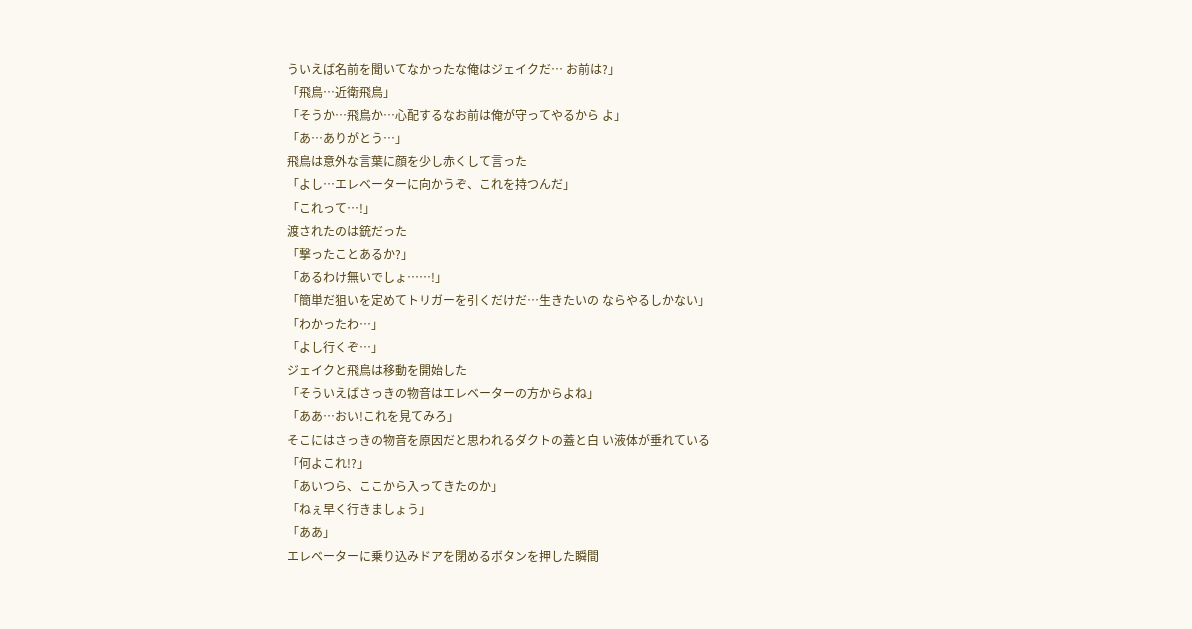ういえば名前を聞いてなかったな俺はジェイクだ… お前は?」
「飛鳥…近衛飛鳥」
「そうか…飛鳥か…心配するなお前は俺が守ってやるから よ」
「あ…ありがとう…」
飛鳥は意外な言葉に顔を少し赤くして言った
「よし…エレベーターに向かうぞ、これを持つんだ」
「これって…!」
渡されたのは銃だった
「撃ったことあるか?」
「あるわけ無いでしょ……!」
「簡単だ狙いを定めてトリガーを引くだけだ…生きたいの ならやるしかない」
「わかったわ…」
「よし行くぞ…」
ジェイクと飛鳥は移動を開始した
「そういえばさっきの物音はエレベーターの方からよね」
「ああ…おい!これを見てみろ」
そこにはさっきの物音を原因だと思われるダクトの蓋と白 い液体が垂れている
「何よこれ!?」
「あいつら、ここから入ってきたのか」
「ねぇ早く行きましょう」
「ああ」
エレベーターに乗り込みドアを閉めるボタンを押した瞬間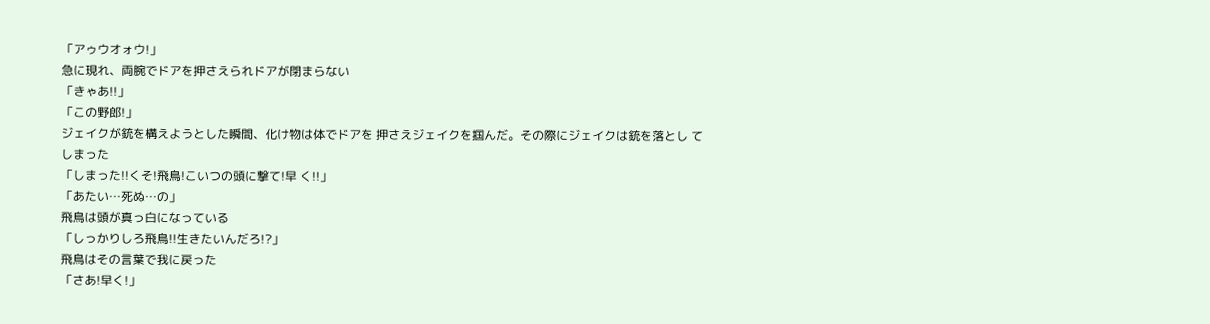「アゥウオォウ!」
急に現れ、両腕でドアを押さえられドアが閉まらない
「きゃあ!!」
「この野郎!」
ジェイクが銃を構えようとした瞬間、化け物は体でドアを 押さえジェイクを掴んだ。その際にジェイクは銃を落とし てしまった
「しまった!!くそ!飛鳥!こいつの頭に撃て!早 く!!」
「あたい…死ぬ…の」
飛鳥は頭が真っ白になっている
「しっかりしろ飛鳥!!生きたいんだろ!?」
飛鳥はその言葉で我に戻った
「さあ!早く!」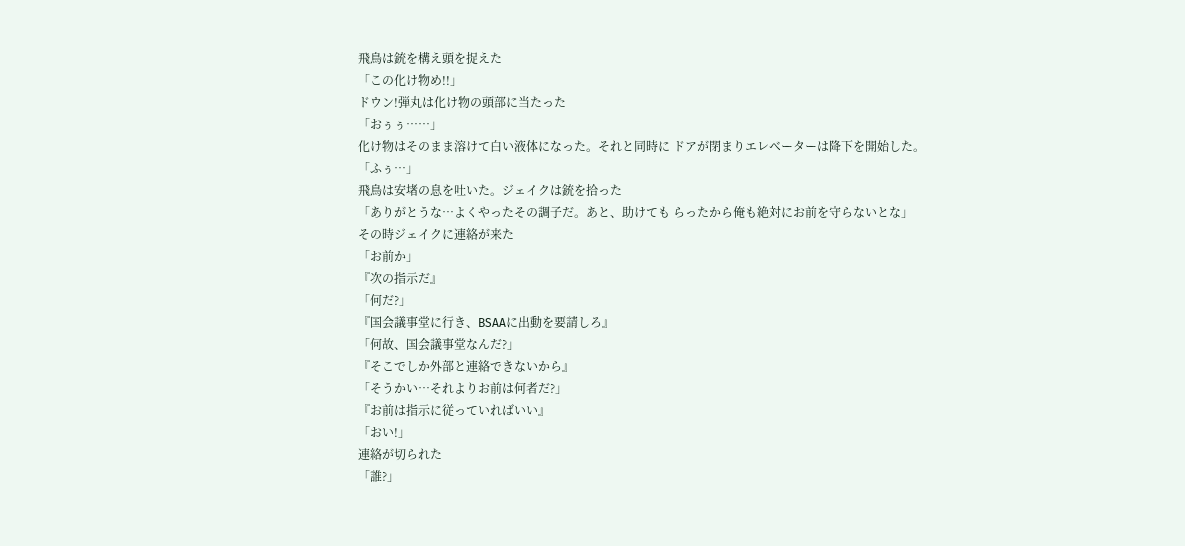飛鳥は銃を構え頭を捉えた
「この化け物め!!」
ドウン!弾丸は化け物の頭部に当たった
「おぅぅ……」
化け物はそのまま溶けて白い液体になった。それと同時に ドアが閉まりエレベーターは降下を開始した。
「ふぅ…」
飛鳥は安堵の息を吐いた。ジェイクは銃を拾った
「ありがとうな…よくやったその調子だ。あと、助けても らったから俺も絶対にお前を守らないとな」
その時ジェイクに連絡が来た
「お前か」
『次の指示だ』
「何だ?」
『国会議事堂に行き、BSAAに出動を要請しろ』
「何故、国会議事堂なんだ?」
『そこでしか外部と連絡できないから』
「そうかい…それよりお前は何者だ?」
『お前は指示に従っていればいい』
「おい!」
連絡が切られた
「誰?」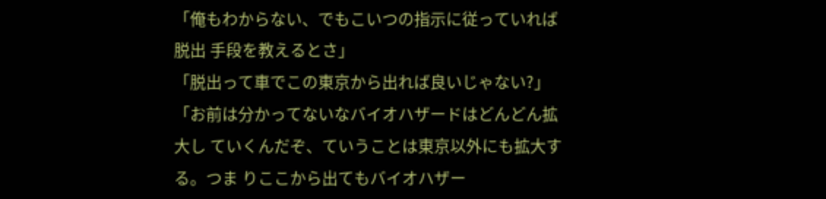「俺もわからない、でもこいつの指示に従っていれば脱出 手段を教えるとさ」
「脱出って車でこの東京から出れば良いじゃない?」
「お前は分かってないなバイオハザードはどんどん拡大し ていくんだぞ、ていうことは東京以外にも拡大する。つま りここから出てもバイオハザー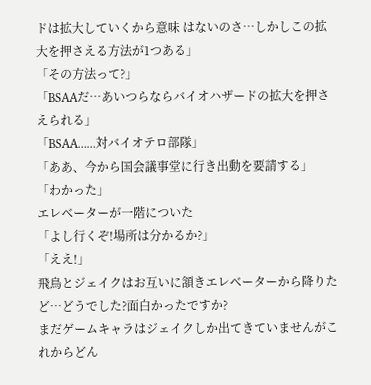ドは拡大していくから意味 はないのさ…しかしこの拡大を押さえる方法が1つある」
「その方法って?」
「BSAAだ…あいつらならバイオハザードの拡大を押さえられる」
「BSAA……対バイオテロ部隊」
「ああ、今から国会議事堂に行き出動を要請する」
「わかった」
エレベーターが一階についた
「よし行くぞ!場所は分かるか?」
「ええ!」
飛鳥とジェイクはお互いに頷きエレベーターから降りた
ど…どうでした?面白かったですか?
まだゲームキャラはジェイクしか出てきていませんがこれからどん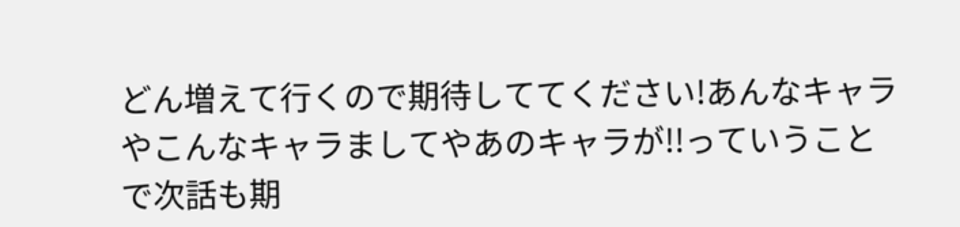どん増えて行くので期待しててください!あんなキャラやこんなキャラましてやあのキャラが!!っていうことで次話も期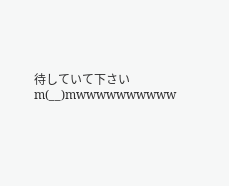待していて下さいm(__)mwwwwwwwwww